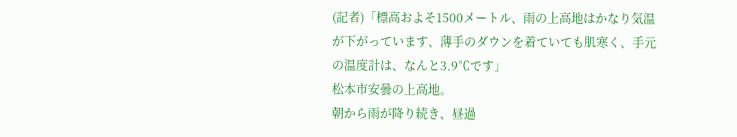(記者)「標高およそ1500メートル、雨の上高地はかなり気温が下がっています、薄手のダウンを着ていても肌寒く、手元の温度計は、なんと3.9℃です」
松本市安曇の上高地。
朝から雨が降り続き、昼過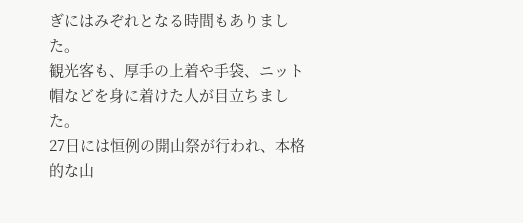ぎにはみぞれとなる時間もありました。
観光客も、厚手の上着や手袋、ニット帽などを身に着けた人が目立ちました。
27日には恒例の開山祭が行われ、本格的な山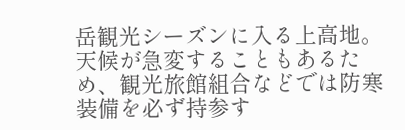岳観光シーズンに入る上高地。
天候が急変することもあるため、観光旅館組合などでは防寒装備を必ず持参す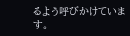るよう呼びかけています。